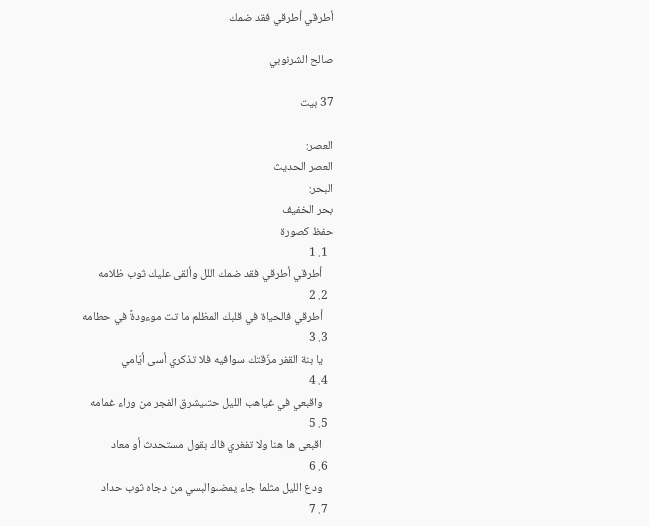أطرقي أطرقي فقد ضمك

صالح الشرنوبي

37 بيت

العصر:
العصر الحديث
البحر:
بحر الخفيف
حفظ كصورة
  1. 1
    أطرقي أطرقي فقد ضمك اللل وألقى عليك ثوب ظلامه
  2. 2
    أطرقي فالحياة في قلبك المظلم ما تت موءودةً في حطامه
  3. 3
    يا بنة القفر مزّقتك سوافيه فلا تذكري أسى أيّامي
  4. 4
    واقبعي في غياهب الليل حتىيشرق الفجر من وراء غمامه
  5. 5
    اقبعى ها هنا ولا تفغري فاك بقول مستحدث أو معاد
  6. 6
    ودع الليل مثلما جاء يمضىوالبسي من دجاه ثوب حداد
  7. 7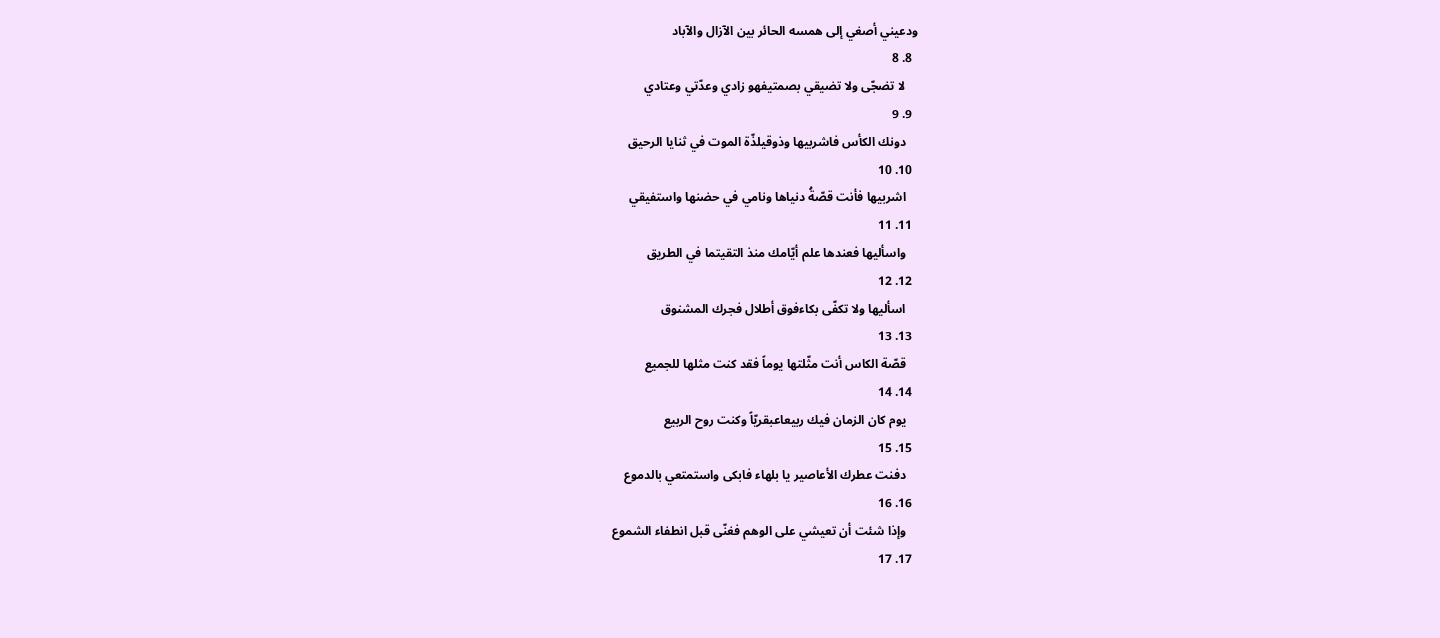ودعيني أصغي إلى همسه الحائر بين الآزال والآباد
  8. 8
    لا تضجّى ولا تضيقي بصمتيفهو زادي وعدّتي وعتادي
  9. 9
    دونك الكأس فاشربيها وذوقيلذّة الموت في ثنايا الرحيق
  10. 10
    اشربيها فأنت قصّةُ دنياها ونامي في حضنها واستفيقي
  11. 11
    واسأليها فعندها علم أيّامك منذ التقيتما في الطريق
  12. 12
    اسأليها ولا تكفّى بكاءفوق أطلال فجرك المشنوق
  13. 13
    قصّة الكاس أنت مثّلتها يوماً فقد كنت مثلها للجميع
  14. 14
    يوم كان الزمان فيك ربيعاعبقريّاً وكنت روح الربيع
  15. 15
    دفنت عطرك الأعاصير يا بلهاء فابكى واستمتعي بالدموع
  16. 16
    وإذا شئت أن تعيشي على الوهم فغنّى قبل انطفاء الشموع
  17. 17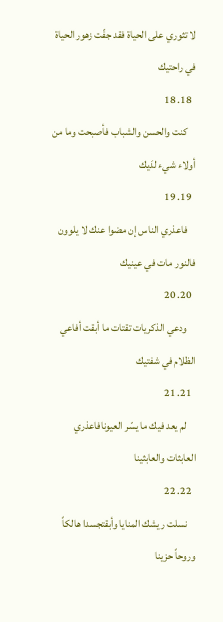لا تثوري على الحياة فقد جفّت زهور الحياة في راحتيك
  18. 18
    كنت والحسن والشباب فأصبحت وما من أولاء شيء لدَيك
  19. 19
    فاعذري الناس إن مضوا عنك لا يلوون فالنور مات في عينيك
  20. 20
    ودعي الذكريات تقتات ما أبقت أفاعي الظلام في شفتيك
  21. 21
    لم يعد فيك ما يسّر العيونافاعذري العابثات والعابثينا
  22. 22
    نسلت ريشك المنايا وأبقتجسدا هالكاً وروحاً حزينا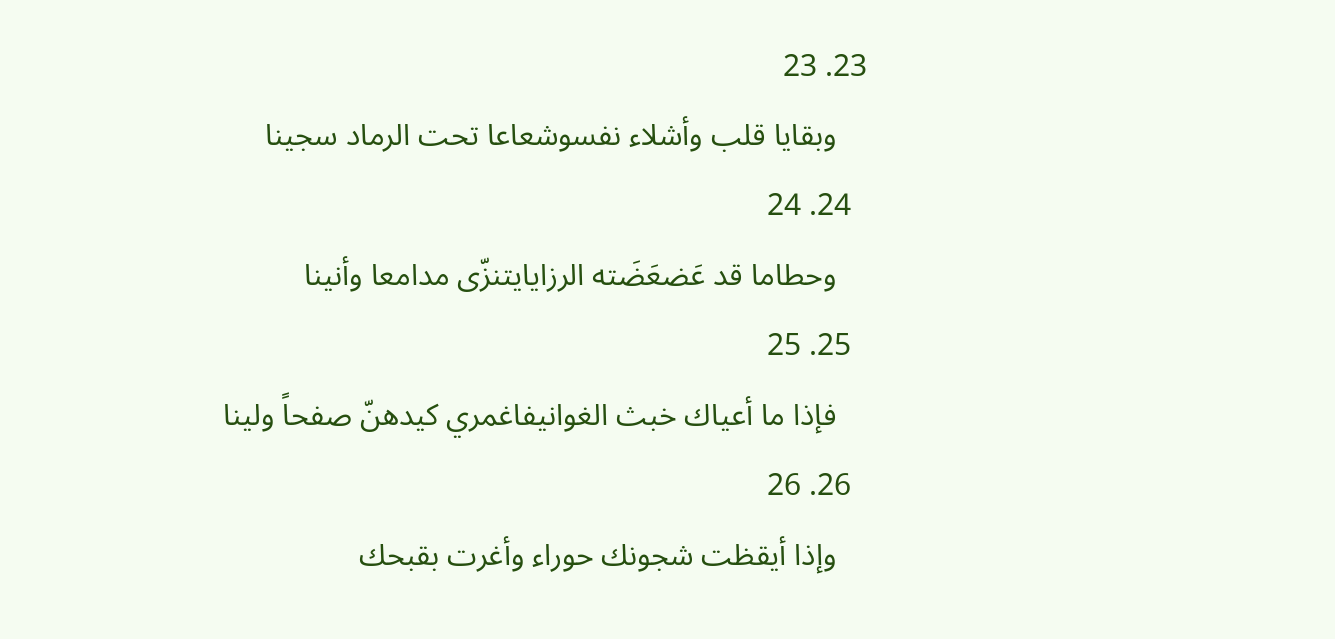23. 23
    وبقايا قلب وأشلاء نفسوشعاعا تحت الرماد سجينا
  24. 24
    وحطاما قد عَضعَضَته الرزايايتنزّى مدامعا وأنينا
  25. 25
    فإذا ما أعياك خبث الغوانيفاغمري كيدهنّ صفحاً ولينا
  26. 26
    وإذا أيقظت شجونك حوراء وأغرت بقبحك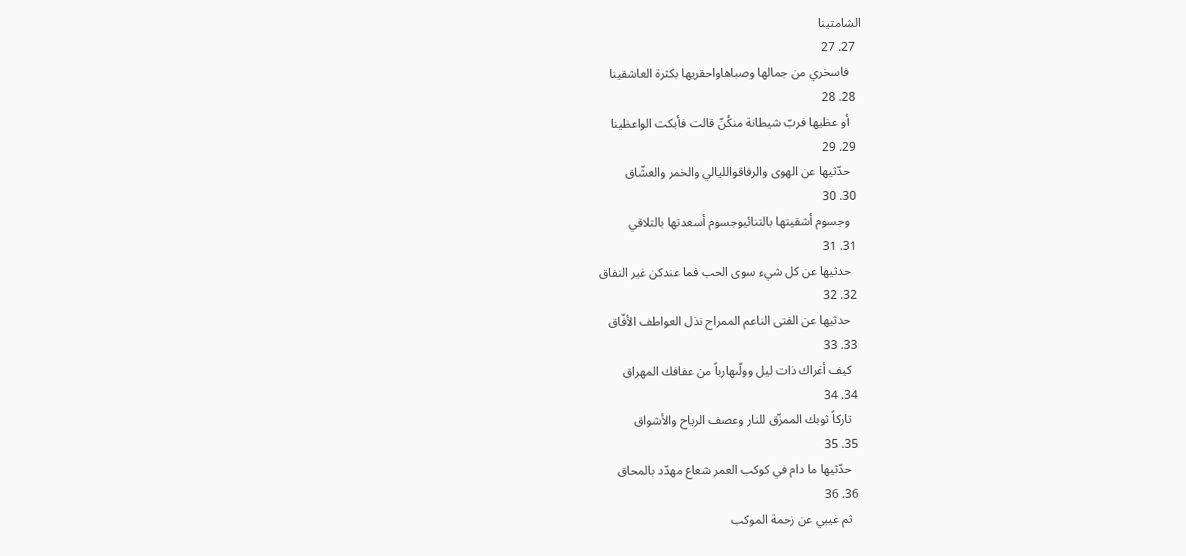الشامتينا
  27. 27
    فاسخري من جمالها وصباهاواحقريها بكثرة العاشقينا
  28. 28
    أو عظيها فربّ شيطانة منكُنّ قالت فأبكت الواعظينا
  29. 29
    حدّثيها عن الهوى والرفاقوالليالي والخمر والعشّاق
  30. 30
    وجسوم أشقيتها بالتنائيوجسوم أسعدتها بالتلاقي
  31. 31
    حدثيها عن كل شيء سوى الحب فما عندكن غير النفاق
  32. 32
    حدثيها عن الفتى الناعم الممراح نذل العواطف الأفّاق
  33. 33
    كيف أغراك ذات ليل وولّىهارباً من عفافك المهراق
  34. 34
    تاركاً ثوبك الممزّق للنار وعصف الرياح والأشواق
  35. 35
    حدّثيها ما دام في كوكب العمر شعاع مهدّد بالمحاق
  36. 36
    ثم غيبي عن زحمة الموكب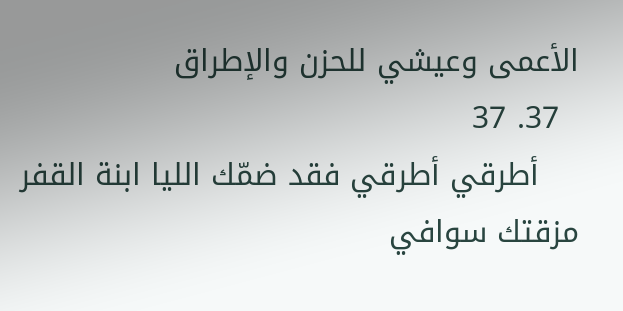الأعمى وعيشي للحزن والإطراق
  37. 37
    أطرقي أطرقي فقد ضمّك الليا ابنة القفر مزقتك سوافي